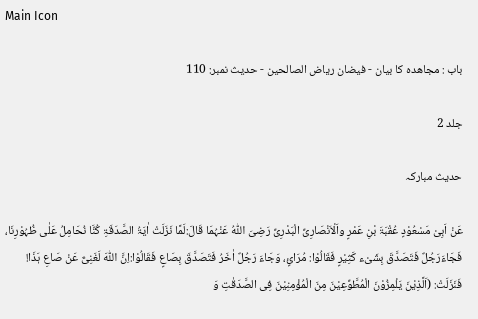Main Icon

باب : مجاھدہ کا بیان - فیضان ریاض الصالحین - حدیث نمبر: 110

جلد 2

حدیث مبارکہ

عَنْ اَبِیْ مَسْعُوْدٍ عُقْبَۃَ بْنِ عَمْرٍ واَلْاَنْصَارِیِّ الْبَدْرِیِّ رَضِیَ اللّٰہُ عَنْہُمَا قَالَ:لَمَّا نَزَلَتْ اٰیَۃُ الصَّدَقَۃِ کُنَّا نُحَامِلُ عَلٰی ظُہُوْرِنَا، فَجَاءَرَجُلٌ فَتَصَدَّقَ بِشَیْء کَثِیْرٍ فَقَالُوْا: مُرَائٍ، وَجَاءَ رَجُلٌ اٰخَرُ فَتَصَدَّقَ بِصَاعٍ فَقَالُوْا:اِنَّ اللّٰہَ لَغَنِیٌّ عَنْ صَاعِ ہَذَا! فَنَزَلَتْ: (اَلَّذِیْنَ یَلْمِزُوْنَ الْمُطَّوِّعِیْنَ مِنَ الْمُؤْمِنِیْنَ فِی الصَّدَقٰتِ وَ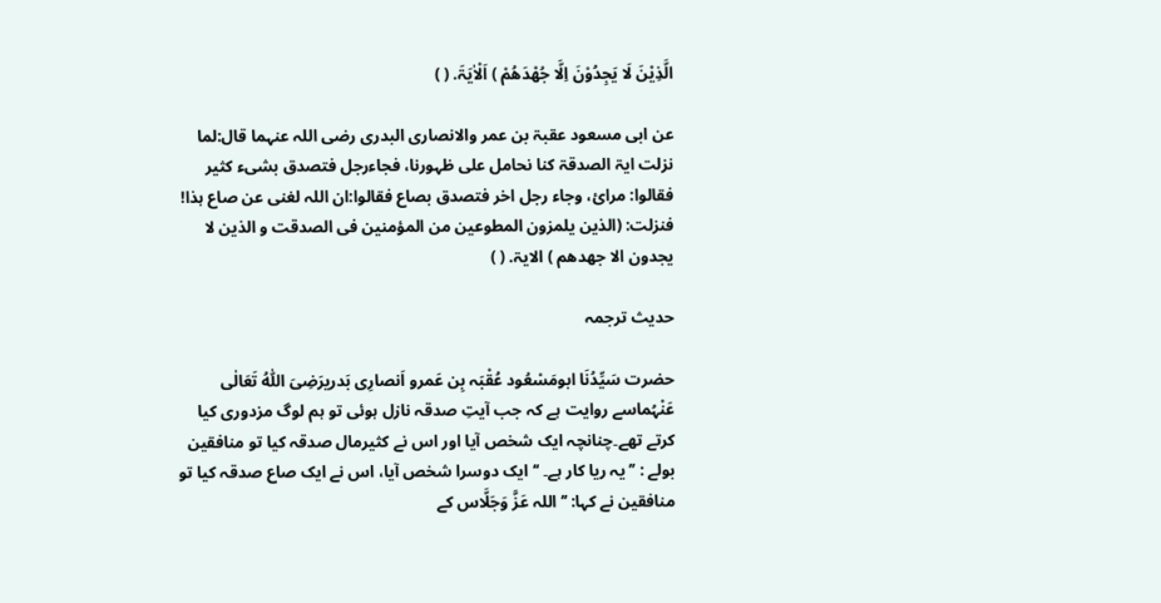الَّذِیْنَ لَا یَجِدُوْنَ اِلَّا جُهْدَهُمْ ) اَلْاٰیَۃَ. ( )

عن ابی مسعود عقبۃ بن عمر والانصاری البدری رضی اللہ عنہما قال:لما نزلت ایۃ الصدقۃ کنا نحامل علی ظہورنا، فجاءرجل فتصدق بشیء کثیر فقالوا: مرائ، وجاء رجل اخر فتصدق بصاع فقالوا:ان اللہ لغنی عن صاع ہذا! فنزلت: (الذین یلمزون المطوعین من المؤمنین فی الصدقت و الذین لا یجدون الا جهدهم ) الایۃ. ( )

حدیث ترجمہ

حضرت سَیِّدُنَا ابومَسْعُود عُقْبَہ بِن عَمرو اَنصارِی بَدریرَضِیَ اللّٰہُ تَعَالٰی عَنْہُماسے روایت ہے کہ جب آیتِ صدقہ نازل ہوئی تو ہم لوگ مزدوری کیا کرتے تھے۔چنانچہ ایک شخص آیا اور اس نے کثیرمال صدقہ کیا تو منافقین بولے : ’’ یہ ریا کار ہے۔ ‘‘ ایک دوسرا شخص آیا، اس نے ایک صاع صدقہ کیا تو منافقین نے کہا: ’’اللہ عَزَّ وَجَلَّاس کے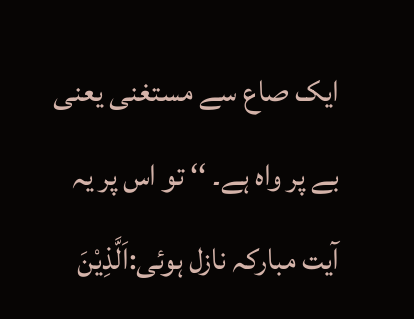ایک صاع سے مستغنی یعنی بے پر واہ ہے۔ ‘‘ تو اس پر یہ آیت مبارکہ نازل ہوئی:اَلَّذِیْنَ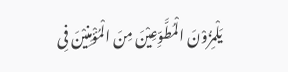یَلْمِزُوْنَ الْمُطَّوِّعِیْنَ مِنَ الْمُؤْمِنِیْنَ فِی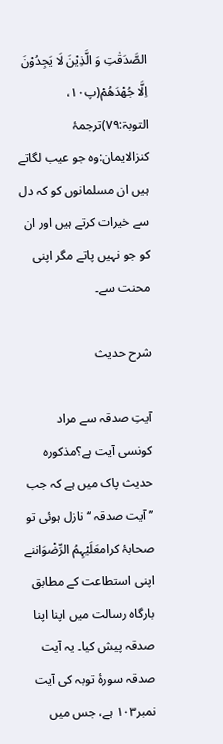الصَّدَقٰتِ وَ الَّذِیْنَ لَا یَجِدُوْنَ اِلَّا جُهْدَهُمْ(پ۱۰، التوبۃ:۷۹)ترجمۂ کنزالایمان:وہ جو عیب لگاتے ہیں ان مسلمانوں کو کہ دل سے خیرات کرتے ہیں اور ان کو جو نہیں پاتے مگر اپنی محنت سے۔

شرح حدیث

آیتِ صدقہ سے مراد کونسی آیت ہے؟مذکورہ حدیث پاک میں ہے کہ جب ’’ آیت صدقہ ‘‘ نازل ہوئی تو صحابۂ کرامعَلَیْہِمُ الرِّضْوَاننے اپنی استطاعت کے مطابق بارگاہ رسالت میں اپنا اپنا صدقہ پیش کیا۔ یہ آیت صدقہ سورۂ توبہ کی آیت نمبر۱۰۳ ہے، جس میں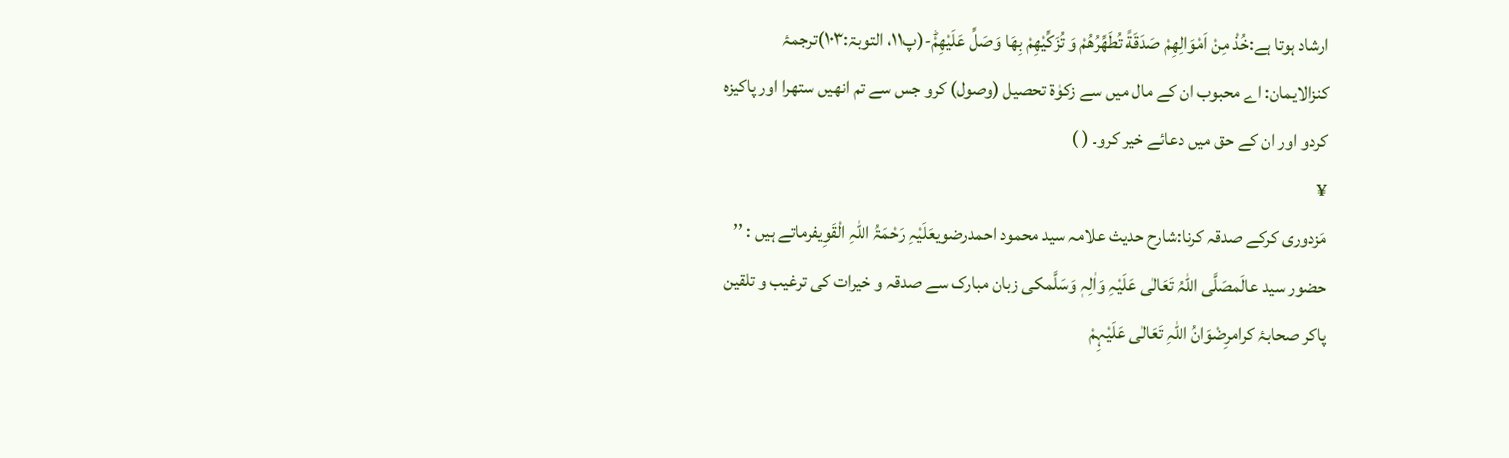ارشاد ہوتا ہے:خُذْ مِنْ اَمْوَالِهِمْ صَدَقَةً تُطَهِّرُهُمْ وَ تُزَكِّیْهِمْ بِهَا وَصَلِّ عَلَیْهِمْؕ-(پ۱۱، التوبۃ:۱۰۳)ترجمۂ کنزالایمان: اے محبوب ان کے مال میں سے زکوٰۃ تحصیل (وصول) کرو جس سے تم انھیں ستھرا اور پاکیزہ کردو اور ان کے حق میں دعائے خیر کرو۔ ( )
¥
مَزدوری کرکے صدقہ کرنا:شارح حدیث علامہ سید محمود احمدرضویعَلَیْہِ رَحْمَۃُ اللہِ الْقَوِیفرماتے ہیں : ’’ حضور سید عالَمصَلَّی اللہُ تَعَالٰی عَلَیْہِ وَاٰلِہٖ وَسَلَّمکی زبان مبارک سے صدقہ و خیرات کی ترغیب و تلقین پاکر صحابۂ کرامرِضْوَانُ اللہِ تَعَالٰی عَلَیْہِمْ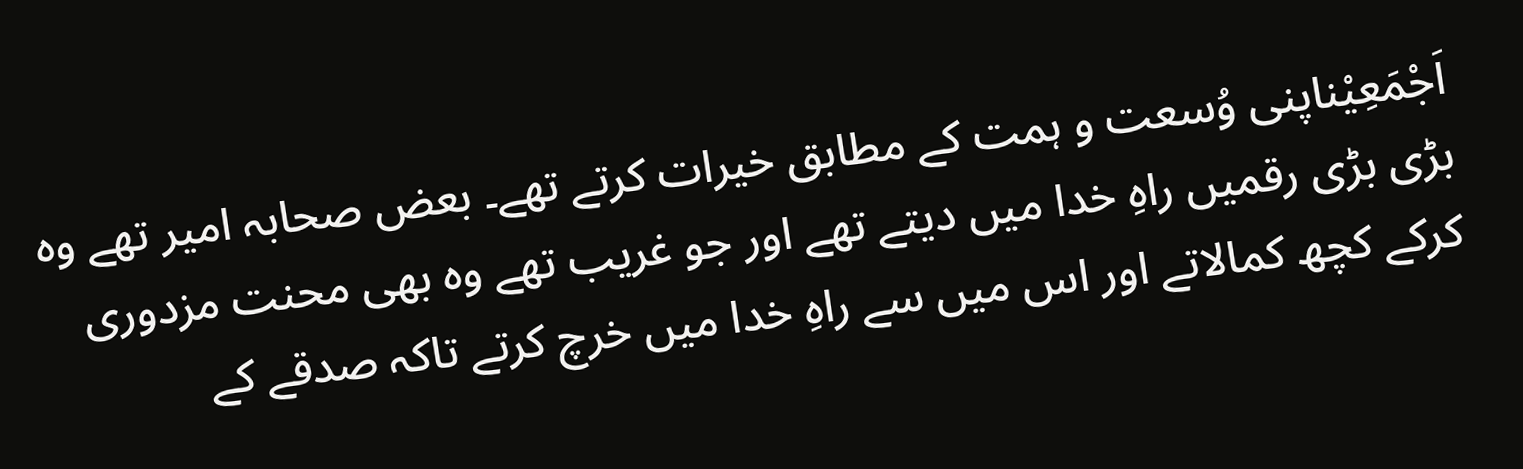اَجْمَعِیْناپنی وُسعت و ہمت کے مطابق خیرات کرتے تھے۔ بعض صحابہ امیر تھے وہ بڑی بڑی رقمیں راہِ خدا میں دیتے تھے اور جو غریب تھے وہ بھی محنت مزدوری کرکے کچھ کمالاتے اور اس میں سے راہِ خدا میں خرچ کرتے تاکہ صدقے کے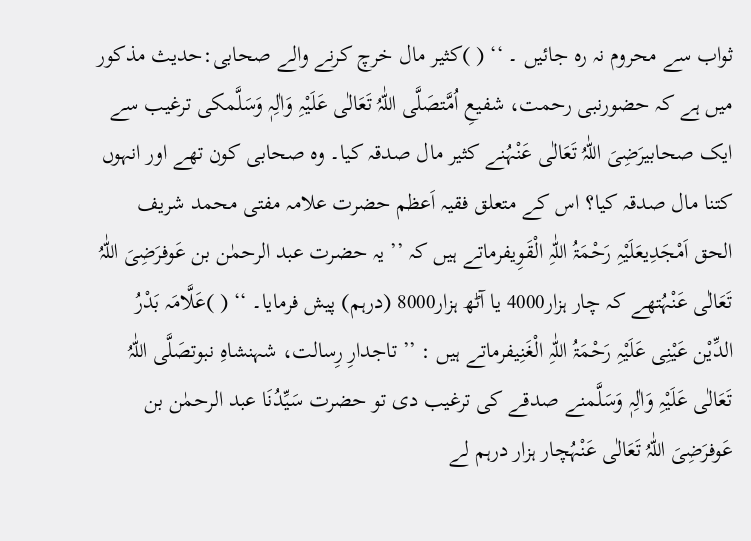ثواب سے محروم نہ رہ جائیں ۔ ‘‘ ( )کثیر مال خرچ کرنے والے صحابی:حدیث مذکور میں ہے کہ حضورنبی رحمت، شفیعِ اُمَّتصَلَّی اللّٰہُ تَعَالٰی عَلَیْہِ وَاٰلِہٖ وَسَلَّمکی ترغیب سے ایک صحابیرَضِیَ اللّٰہُ تَعَالٰی عَنْہُنے کثیر مال صدقہ کیا۔ وہ صحابی کون تھے اور انہوں کتنا مال صدقہ کیا؟ اس کے متعلق فقیہ اَعظم حضرت علامہ مفتی محمد شریف الحق اَمْجَدِیعَلَیْہِ رَحْمَۃُ اللّٰہِ الْقَوِیفرماتے ہیں کہ ’’ یہ حضرت عبد الرحمٰن بن عَوفرَضِیَ اللّٰہُ تَعَالٰی عَنْہُتھے کہ چار ہزار4000 یا آٹھ ہزار8000 (درہم) پیش فرمایا۔ ‘‘ ( )عَلَّامَہ بَدْرُ الدِّیْن عَیْنِی عَلَیْہِ رَحْمَۃُ اللّٰہِ الْغَنِیفرماتے ہیں : ’’ تاجدارِ رِسالت، شہنشاہِ نبوتصَلَّی اللّٰہُ تَعَالٰی عَلَیْہِ وَاٰلِہٖ وَسَلَّمنے صدقے کی ترغیب دی تو حضرت سَیِّدُنَا عبد الرحمٰن بن عَوفرَضِیَ اللّٰہُ تَعَالٰی عَنْہُچار ہزار درہم لے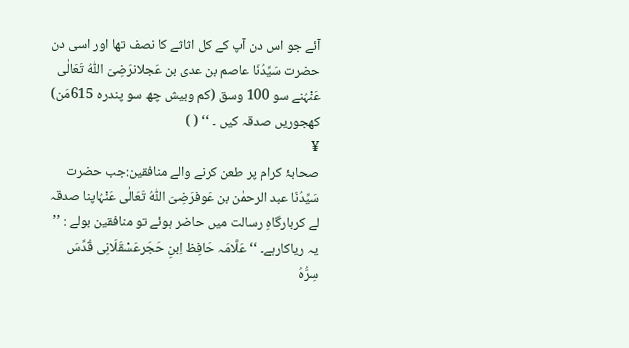آئے جو اس دن آپ کے کل اثاثے کا نصف تھا اور اسی دن حضرت سَیِّدُنَا عاصم بن عدی بن عَجلانرَضِیَ اللّٰہُ تَعَالٰی عَنْہُنے سو 100 وسق (کم وبیش چھ سو پندرہ 615مَن) کھجوریں صدقہ کیں ۔ ‘‘ ( )
¥
صحابۂ کرام پر طعن کرنے والے منافقین:جب حضرت سَیِّدُنَا عبد الرحمٰن بن عَوفرَضِیَ اللّٰہُ تَعَالٰی عَنْہُاپنا صدقہ لے کربارگاہِ رسالت میں حاضر ہوئے تو منافقین بولے : ’’ یہ ریاکارہے۔ ‘‘عَلَّامَہ حَافِظ اِبنِ حَجَرعَسْقَلَانِی قُدِّسَ سِرُّہُ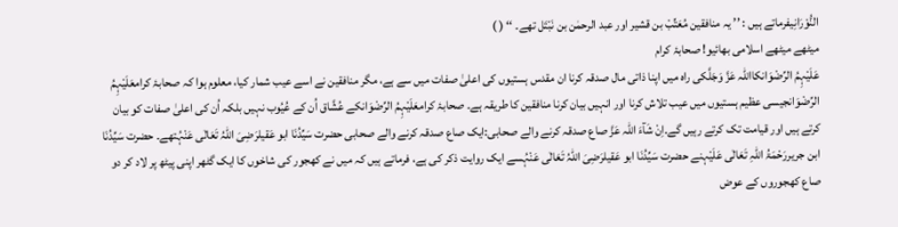النُّوْرَانِیفرماتے ہیں : ’’ یہ منافقین مُعَتِّبْ بن قشیر اور عبد الرحمٰن بن نَبْتَل تھے۔ ‘‘ ( )
میٹھے میٹھے اسلامی بھائیو! صحابۂ کرام
عَلَیْہِمُ الرِّضْوَانکااللہ عَزَّ وَجَلَّکی راہ میں اپنا ذاتی مال صدقہ کرنا ان مقدس ہستیوں کی اعلیٰ صفات میں سے ہے، مگر منافقین نے اسے عیب شمار کیا، معلوم ہوا کہ صحابۂ کرامعَلَیْہِمُ الرِّضْوَانجیسی عظیم ہستیوں میں عیب تلاش کرنا اور انہیں بیان کرنا منافقین کا طریقہ ہے۔ صحابۂ کرامعَلَیْہِمُ الرِّضْوَانکے عُشَّاق اُن کے عُیُوب نہیں بلکہ اُن کی اعلیٰ صفات کو بیان کرتے ہیں اور قیامت تک کرتے رہیں گے۔اِنْ شَآءَ اللہ عَزَّ صاع صدقہ کرنے والے صحابی:ایک صاع صدقہ کرنے والے صحابی حضرت سَیِّدُنَا ابو عَقیلرَضِیَ اللّٰہُ تَعَالٰی عَنْہُتھے۔ حضرت سَیِّدُنَا ابن جریررَحْمَۃُ اللہِ تَعَالٰی عَلَیْہنے حضرت سَیِّدُنَا ابو عَقیلرَضِیَ اللہُ تَعَالٰی عَنْہُسے ایک روایت ذکر کی ہے، فرماتے ہیں کہ میں نے کھجور کی شاخوں کا ایک گٹھر اپنی پیٹھ پر لاد کر دو صاع کھجوروں کے عوض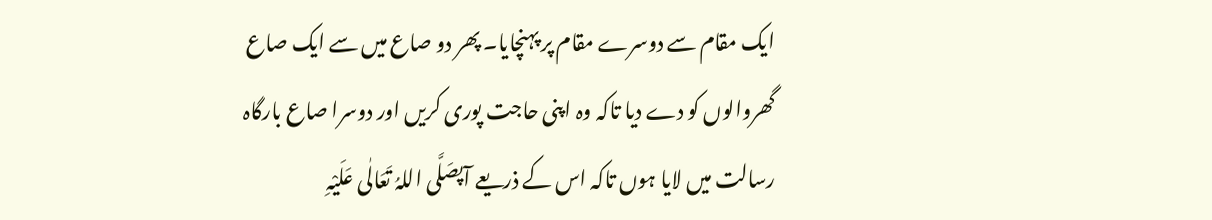ایک مقام سے دوسرے مقام پر پہنچایا۔ پھر دو صاع میں سے ایک صاع گھروالوں کو دے دیا تاکہ وہ اپنی حاجت پوری کریں اور دوسرا صاع بارگاہ رسالت میں لایا ہوں تاکہ اس کے ذریعے آپصَلَّی اللہُ تَعَالٰی عَلَیْہِ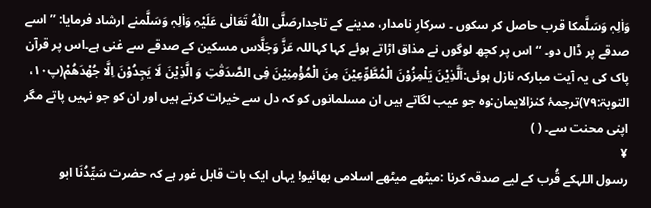وَاٰلِہٖ وَسَلَّمکا قرب حاصل کر سکوں ۔ سرکارِ نامدار، مدینے کے تاجدارصَلَّی اللّٰہُ تَعَالٰی عَلَیْہِ وَاٰلِہٖ وَسَلَّمنے ارشاد فرمایا: ’’ اسے صدقے پر ڈال دو۔ ‘‘ اس پر کچھ لوگوں نے مذاق اڑاتے ہوئے کہا کہاللہ عَزَّ وَجَلَّاس مسکین کے صدقے سے غنی ہے۔اس پر قرآن پاک کی یہ آیت مبارکہ نازل ہوئی:اَلَّذِیْنَ یَلْمِزُوْنَ الْمُطَّوِّعِیْنَ مِنَ الْمُؤْمِنِیْنَ فِی الصَّدَقٰتِ وَ الَّذِیْنَ لَا یَجِدُوْنَ اِلَّا جُهْدَهُمْ(پ۱۰، التوبۃ:۷۹)ترجمۂ کنزالایمان:وہ جو عیب لگاتے ہیں ان مسلمانوں کو کہ دل سے خیرات کرتے ہیں اور ان کو جو نہیں پاتے مگر اپنی محنت سے۔ ( )
¥
رسول اللہکے قُرب کے لیے صدقہ کرنا :میٹھے میٹھے اسلامی بھائیو! یہاں ایک بات قابل غور ہے کہ حضرت سَیِّدُنَا ابو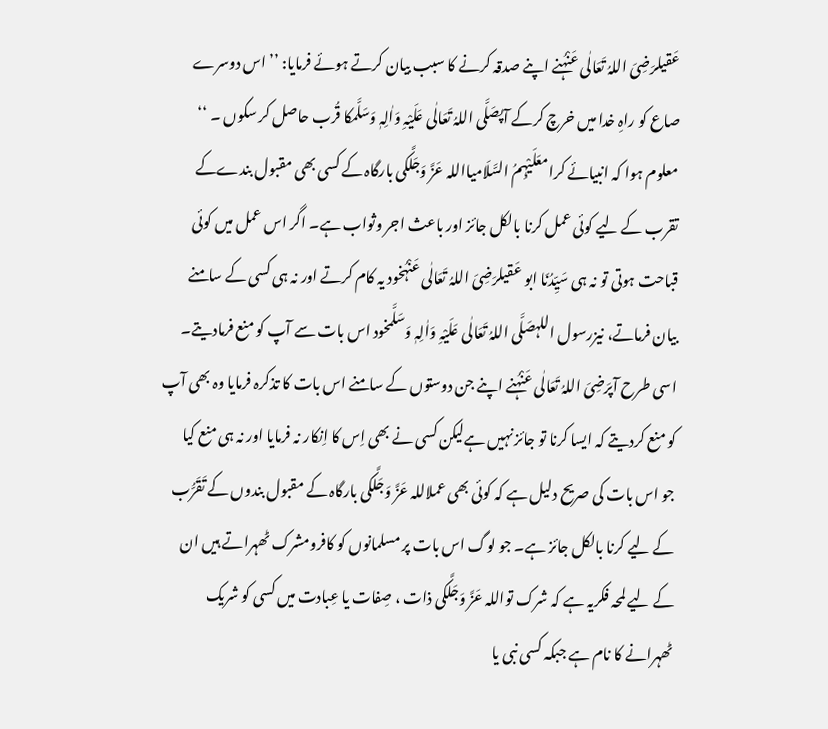عَقیلرَضِیَ اللہُ تَعَالٰی عَنْہُنے اپنے صدقہ کرنے کا سبب بیان کرتے ہوئے فرمایا: ’’ اس دوسرے صاع کو راہِ خدا میں خرچ کرکے آپصَلَّی اللہُ تَعَالٰی عَلَیْہِ وَاٰلِہٖ وَسَلَّمکا قُرب حاصل کر سکوں ۔ ‘‘ معلوم ہوا کہ انبیائے کرامعَلَیْہِمُ السَّلَامیااللہ عَزَّ وَجَلَّکی بارگاہ کے کسی بھی مقبول بندےکے تقرب کے لیے کوئی عمل کرنا بالکل جائز اور باعث اجر وثواب ہے۔ اگر اس عمل میں کوئی قباحت ہوتی تو نہ ہی سَیِّدُنَا ابو عَقیلرَضِیَ اللہُ تَعَالٰی عَنْہُخود یہ کام کرتے اور نہ ہی کسی کے سامنے بیان فرماتے، نیزرسول اللہصَلَّی اللہُ تَعَالٰی عَلَیْہِ وَاٰلِہٖ وَسَلَّمخود اس بات سے آپ کو منع فرمادیتے۔ اسی طرح آپرَضِیَ اللہُ تَعَالٰی عَنْہُنے اپنے جن دوستوں کے سامنے اس بات کا تذکرہ فرمایا وہ بھی آپ کو منع کردیتے کہ ایسا کرنا تو جائز نہیں ہےلیکن کسی نے بھی اِس کا اِنکار نہ فرمایا اور نہ ہی منع کیا جو اس بات کی صریح دلیل ہے کہ کوئی بھی عملاللہ عَزَّ وَجَلَّکی بارگاہ کے مقبول بندوں کے تَقَرُّب کے لیے کرنا بالکل جائز ہے۔ جو لوگ اس بات پر مسلمانوں کو کافرومشرک ٹھہراتے ہیں ان کے لیے لمحہ فکریہ ہے کہ شرک تواللہ عَزَّ وَجَلَّکی ذات ، صِفات یا عِبادت میں کسی کو شریک ٹھہرانے کا نام ہے جبکہ کسی نبی یا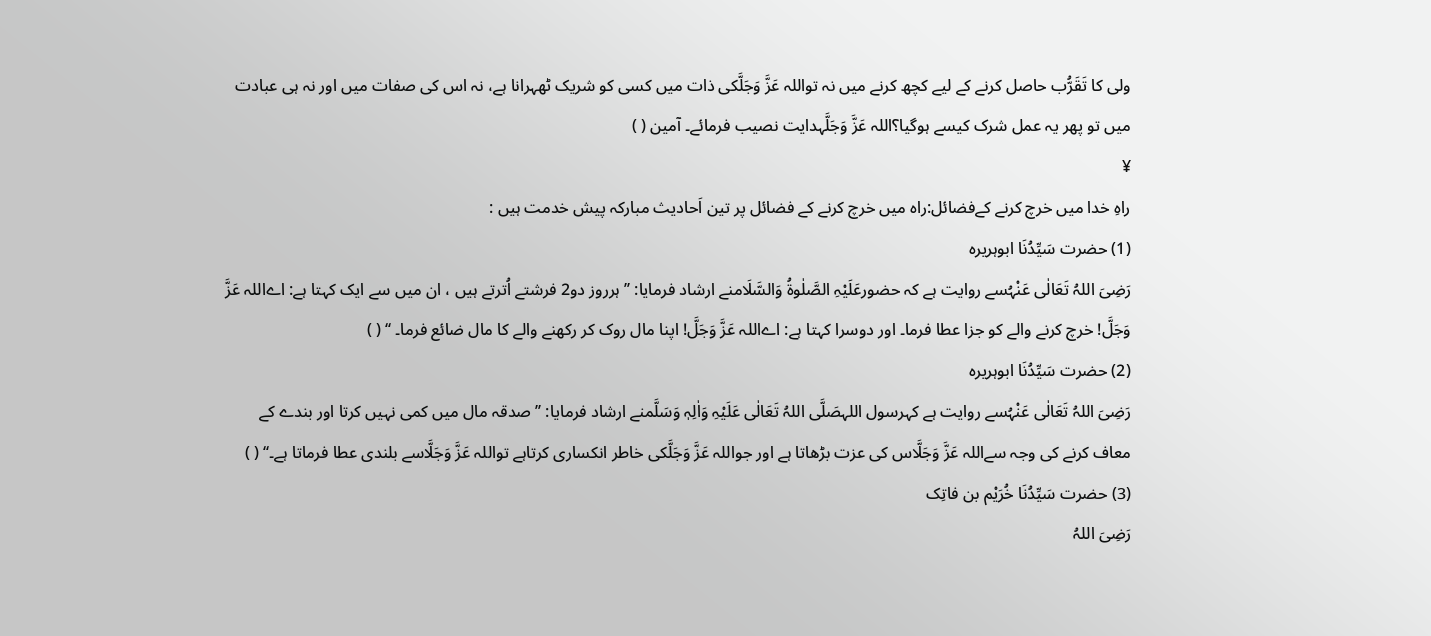ولی کا تَقَرُّب حاصل کرنے کے لیے کچھ کرنے میں نہ تواللہ عَزَّ وَجَلَّکی ذات میں کسی کو شریک ٹھہرانا ہے، نہ اس کی صفات میں اور نہ ہی عبادت میں تو پھر یہ عمل شرک کیسے ہوگیا؟اللہ عَزَّ وَجَلَّہدایت نصیب فرمائے۔ آمین ( )
¥
راہِ خدا میں خرچ کرنے کےفضائل:راہ میں خرچ کرنے کے فضائل پر تین اَحادیث مبارکہ پیش خدمت ہیں :
(1) حضرت سَیِّدُنَا ابوہریرہ
رَضِیَ اللہُ تَعَالٰی عَنْہُسے روایت ہے کہ حضورعَلَیْہِ الصَّلٰوۃُ وَالسَّلَامنے ارشاد فرمایا: ’’ ہرروز دو2 فرشتے اُترتے ہیں ، ان میں سے ایک کہتا ہے: اےاللہ عَزَّ وَجَلَّ! خرچ کرنے والے کو جزا عطا فرما۔ اور دوسرا کہتا ہے: اےاللہ عَزَّ وَجَلَّ! اپنا مال روک کر رکھنے والے کا مال ضائع فرما۔ ‘‘ ( )
(2) حضرت سَیِّدُنَا ابوہریرہ
رَضِیَ اللہُ تَعَالٰی عَنْہُسے روایت ہے کہرسول اللہصَلَّی اللہُ تَعَالٰی عَلَیْہِ وَاٰلِہٖ وَسَلَّمنے ارشاد فرمایا: ’’ صدقہ مال میں کمی نہیں کرتا اور بندے کے معاف کرنے کی وجہ سےاللہ عَزَّ وَجَلَّاس کی عزت بڑھاتا ہے اور جواللہ عَزَّ وَجَلَّکی خاطر انکساری کرتاہے تواللہ عَزَّ وَجَلَّاسے بلندی عطا فرماتا ہے۔‘‘ ( )
(3) حضرت سَیِّدُنَا خُرَیْم بن فاتِک
رَضِیَ اللہُ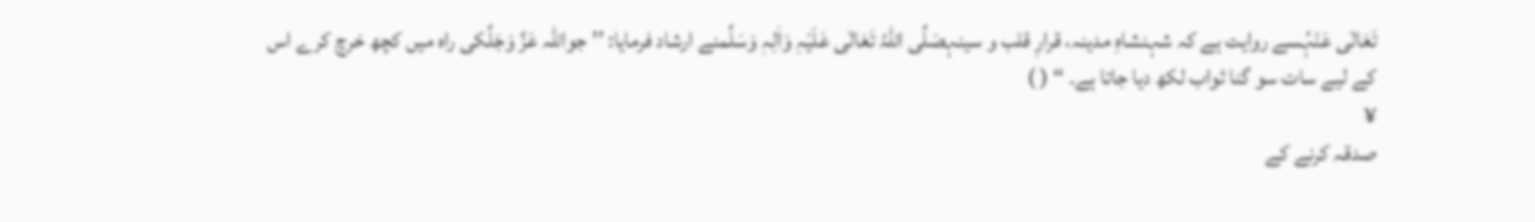تَعَالٰی عَنْہُسے روایت ہے کہ شہنشاہِ مدینہ، قرارِ قلب و سینہصَلَّی اللّٰہُ تَعَالٰی عَلَیْہِ وَاٰلِہٖ وَسَلَّمنے ارشاد فرمایا: ’’ جواللہ عَزَّ وَجَلَّکی راہ میں کچھ خرچ کرے اس کے لیے سات سو گنا ثواب لکھ دیا جاتا ہے۔ ‘‘ ( )
¥
صدقہ کرنے کے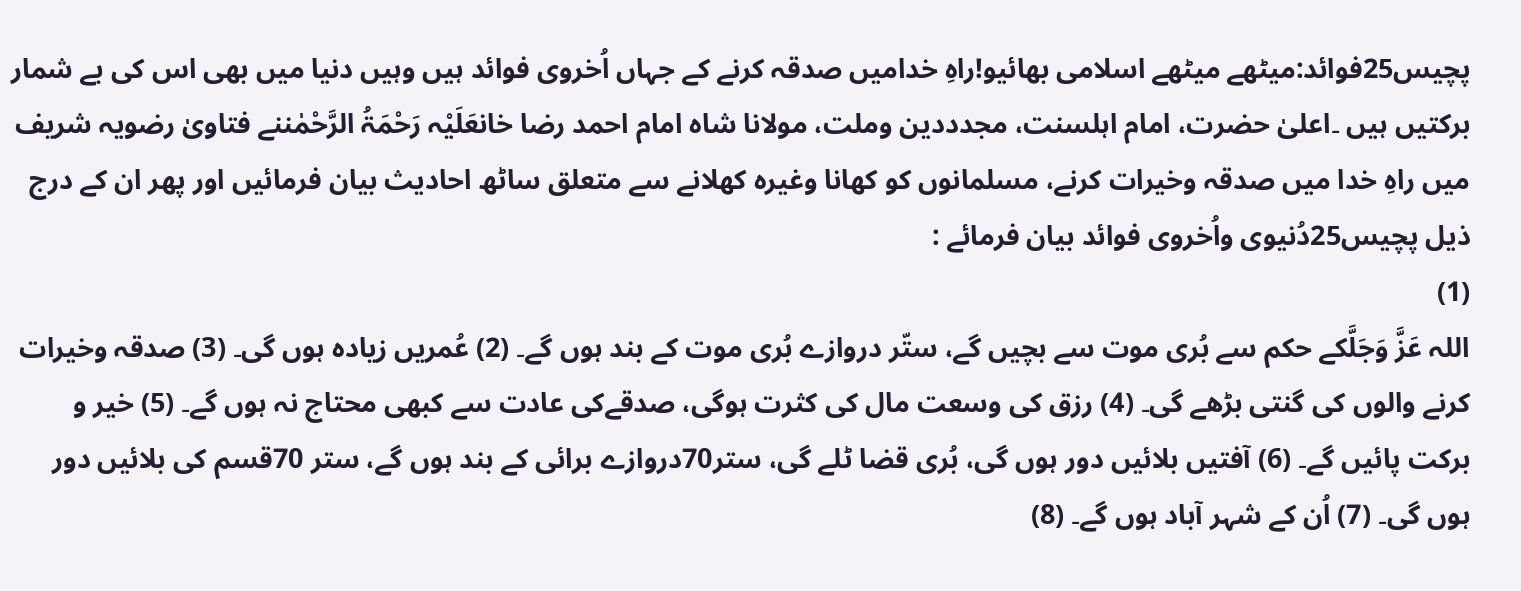پچیس25فوائد:میٹھے میٹھے اسلامی بھائیو!راہِ خدامیں صدقہ کرنے کے جہاں اُخروی فوائد ہیں وہیں دنیا میں بھی اس کی بے شمار برکتیں ہیں ۔اعلیٰ حضرت، امام اہلسنت، مجدددین وملت، مولانا شاہ امام احمد رضا خانعَلَیْہ رَحْمَۃُ الرَّحْمٰننے فتاویٰ رضویہ شریف میں راہِ خدا میں صدقہ وخیرات کرنے، مسلمانوں کو کھانا وغیرہ کھلانے سے متعلق ساٹھ احادیث بیان فرمائیں اور پھر ان کے درج ذیل پچیس25دُنیوی واُخروی فوائد بیان فرمائے :
(1)
اللہ عَزَّ وَجَلَّکے حکم سے بُری موت سے بچیں گے، ستّر دروازے بُری موت کے بند ہوں گے۔ (2) عُمريں زیادہ ہوں گی۔ (3) صدقہ وخیرات کرنے والوں کی گنتی بڑھے گی۔ (4) رزق کی وسعت مال کی کثرت ہوگی، صدقےکی عادت سے کبھی محتاج نہ ہوں گے۔ (5) خير و برکت پائيں گے۔ (6) آفتیں بلائيں دور ہوں گی، بُری قضا ٹلے گی، ستر70دروازے برائی کے بند ہوں گے، ستر 70قسم کی بلائیں دور ہوں گی۔ (7) اُن کے شہر آباد ہوں گے۔ (8)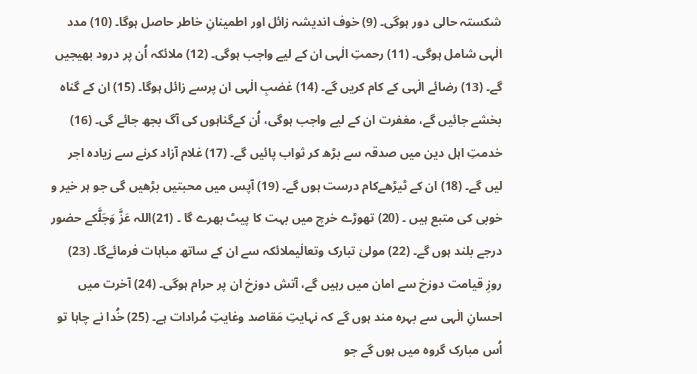شکستہ حالی دور ہوگی۔ (9) خوف انديشہ زائل اور اطمينانِ خاطر حاصل ہوگا۔ (10) مدد الٰہی شامل ہوگی۔ (11) رحمتِ الٰہی ان کے ليے واجب ہوگی۔ (12) ملائکہ اُن پر درود بھیجیں گے۔ (13) رضائے الٰہی کے کام کريں گے۔ (14) غضبِ الٰہی ان پرسے زائل ہوگا۔ (15) ان کے گناہ بخشے جائيں گے، مغفرت ان کے لیے واجب ہوگی، اُن کےگناہوں کی آگ بجھ جائے گی۔ (16) خدمتِ اہل دين میں صدقہ سے بڑھ کر ثواب پائيں گے۔ (17) غلام آزاد کرنے سے زيادہ اجر لیں گے۔ (18) ان کے ٹیڑھےکام درست ہوں گے۔ (19) آپس ميں محبتیں بڑھیں گی جو ہر خير و خوبی کی متبع ہيں ۔ (20) تھوڑے خرچ میں بہت کا پیٹ بھرے گا ۔ (21)اللہ عَزَّ وَجَلَّکے حضور درجے بلند ہوں گے۔ (22) مولیٰ تبارک وتعالٰیملائکہ سے ان کے ساتھ مباہات فرمائےگا۔ (23) روزِ قيامت دوزخ سے امان میں رہيں گے، آتش دوزخ ان پر حرام ہوگی۔ (24) آخرت میں احسانِ الٰہی سے بہرہ مند ہوں گے کہ نہايتِ مَقاصد وغايتِ مُرادات ہے۔ (25) خُدا نے چاہا تو اُس مبارک گروہ میں ہوں گے جو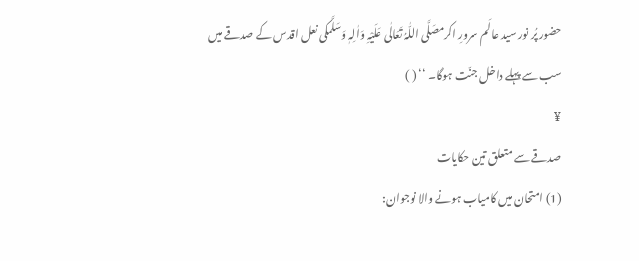حضور پُر نور سيد عالَم سرورِ اکرمصَلَّی اللّٰہُ تَعَالٰی عَلَیْہِ وَاٰلِہٖ وَسَلَّمکی نعل اقدس کے صدقے ميں سب سے پہلے داخل جنّت ہوگا۔ ‘‘ ( )
¥
صدقے سے متعلق تین حکایات
(1) امتحان میں کامیاب ہونے والا نوجوان: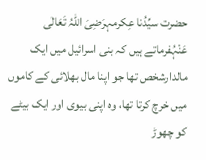حضرت سیِّدُنا عِکرمہرَضِیَ اللہُ تَعَالٰی عَنْہُفرماتے ہیں کہ بنی اسرائیل میں ایک مالدارشخص تھا جو اپنا مال بھلائی کے کاموں میں خرچ کرتا تھا، وہ اپنی بیوی اور ایک بیٹے کو چھوڑ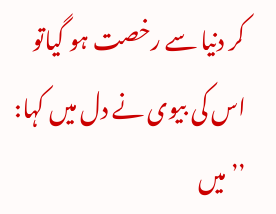کر دنیا سے رخصت ہو گیاتو اس کی بیوی نے دل میں کہا: ’’ میں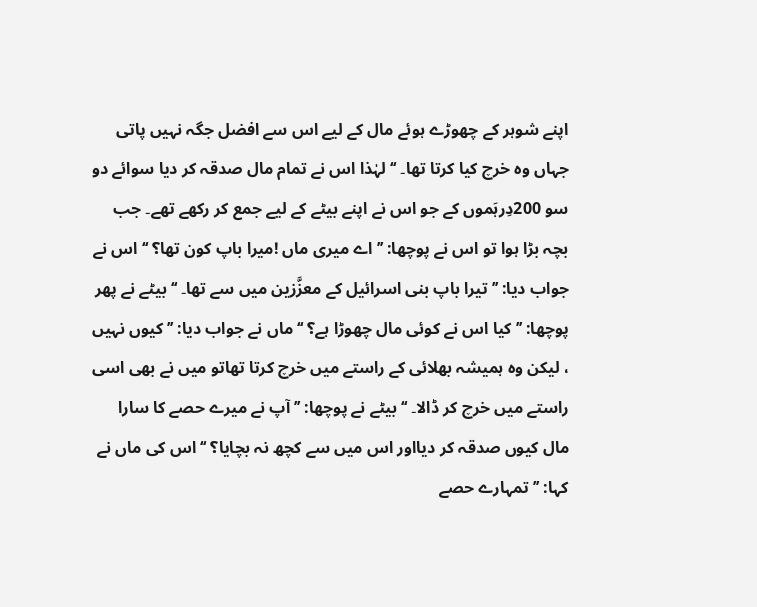اپنے شوہر کے چھوڑے ہوئے مال کے لیے اس سے افضل جگہ نہیں پاتی جہاں وہ خرچ کیا کرتا تھا۔ ‘‘ لہٰذا اس نے تمام مال صدقہ کر دیا سوائے دو سو 200دِرہَموں کے جو اس نے اپنے بیٹے کے لیے جمع کر رکھے تھے۔ جب بچہ بڑا ہوا تو اس نے پوچھا: ’’ اے میری ماں !میرا باپ کون تھا؟ ‘‘ اس نے جواب دیا: ’’ تیرا باپ بنی اسرائیل کے معزَّزین میں سے تھا۔ ‘‘ بیٹے نے پھر پوچھا: ’’ کیا اس نے کوئی مال چھوڑا ہے؟ ‘‘ ماں نے جواب دیا: ’’ کیوں نہیں ، لیکن وہ ہمیشہ بھلائی کے راستے میں خرچ کرتا تھاتو میں نے بھی اسی راستے میں خرچ کر ڈالا۔ ‘‘ بیٹے نے پوچھا: ’’ آپ نے میرے حصے کا سارا مال کیوں صدقہ کر دیااور اس میں سے کچھ نہ بچایا؟ ‘‘ اس کی ماں نے کہا: ’’ تمہارے حصے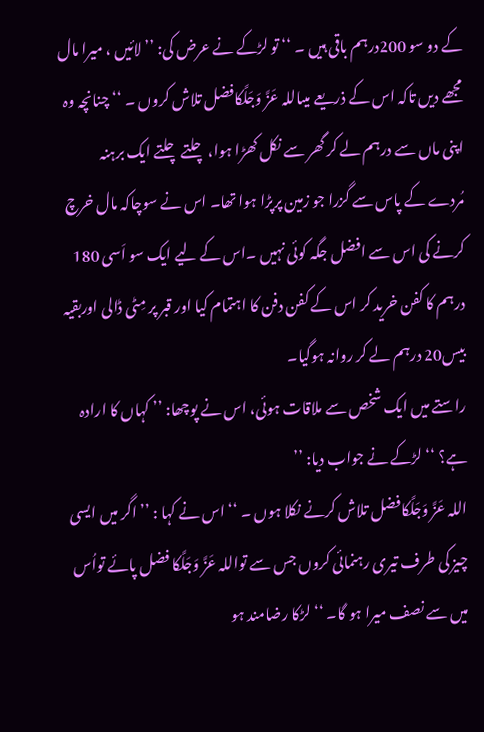کے دو سو 200درہم باقی ہیں ۔ ‘‘ تو لڑکے نے عرض کی: ’’ لائیں ، میرا مال مجھے دیں تاکہ اس کے ذریعے میںاللہ عَزَّ وَجَلَّکافضل تلاش کروں ۔ ‘‘ چنانچہ وہ اپنی ماں سے درہم لے کر گھر سے نکل کھڑا ہوا، چلتے چلتے ایک برہنہ مُردے کے پاس سے گزرا جو زمین پرپڑا ہوا تھا۔ اس نے سوچاکہ مال خرچ کرنے کی اس سے افضل جگہ کوئی نہیں ۔اس کے لیے ایک سو اَسی 180 درہم کا کفن خرید کر اس کے کفن دفن کا اہتمام کیا اور قبر پر مِٹی ڈالی اوربقیہ بیس20 درہم لے کر روانہ ہوگیا۔
راستے میں ایک شخص سے ملاقات ہوئی، اس نے پوچھا: ’’ کہاں کا ارادہ ہے؟ ‘‘ لڑکے نے جواب دیا: ’’
اللہ عَزَّ وَجَلَّکافضل تلاش کرنے نکلا ہوں ۔ ‘‘ اس نے کہا : ’’ اگر میں ایسی چیز کی طرف تیری رہنمائی کروں جس سے تواللہ عَزَّ وَجَلَّکا فضل پائے تواُس میں سے نصف میرا ہو گا۔ ‘‘ لڑکا رضامند ہو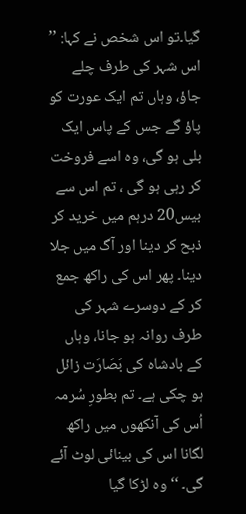گیا۔تو اس شخص نے کہا: ’’ اس شہر کی طرف چلے جاؤ، وہاں تم ایک عورت کو پاؤ گے جس کے پاس ایک بلی ہو گی، وہ اسے فروخت کر رہی ہو گی ، تم اس سے بیس20 درہم میں خرید کر ذبح کر دینا اور آگ میں جلا دینا۔ پھر اس کی راکھ جمع کر کے دوسرے شہر کی طرف روانہ ہو جانا، وہاں کے بادشاہ کی بَصَارَت زائل ہو چکی ہے۔ تم بطورِ سُرمہ اُس کی آنکھوں میں راکھ لگانا اس کی بینائی لوٹ آئے گی۔ ‘‘ وہ لڑکا گیا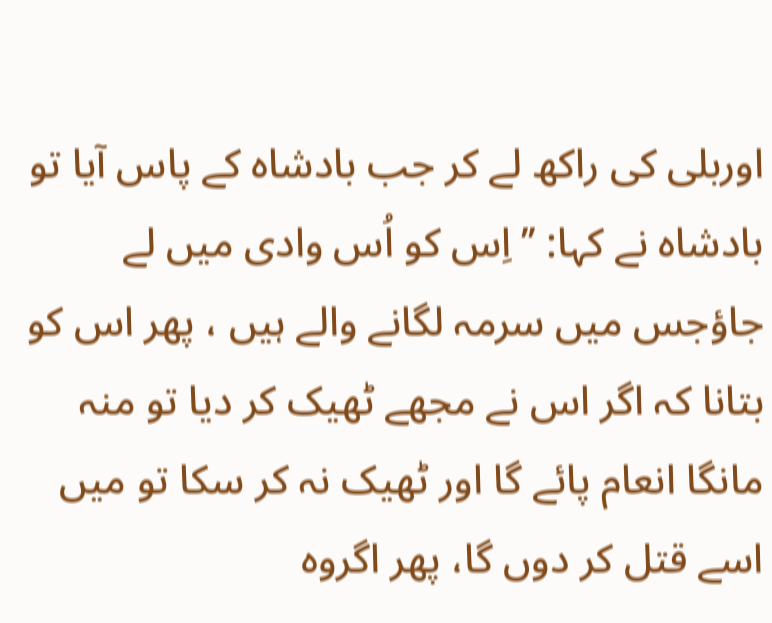اوربلی کی راکھ لے کر جب بادشاہ کے پاس آیا تو بادشاہ نے کہا: ’’ اِس کو اُس وادی میں لے جاؤجس میں سرمہ لگانے والے ہیں ، پھر اس کو بتانا کہ اگر اس نے مجھے ٹھیک کر دیا تو منہ مانگا انعام پائے گا اور ٹھیک نہ کر سکا تو میں اسے قتل کر دوں گا، پھر اگروہ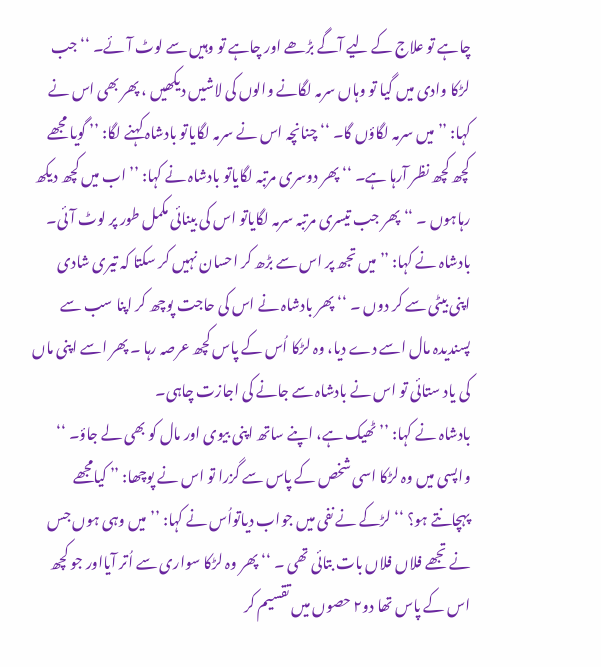چاہے تو علاج کے لیے آگے بڑھے اور چاہے تو وہیں سے لوٹ آئے۔ ‘‘ جب لڑکا وادی میں گیا تو وہاں سرمہ لگانے والوں کی لاشیں دیکھیں ، پھر بھی اس نے کہا: ’’ میں سرمہ لگاؤں گا۔ ‘‘ چنانچہ اس نے سرمہ لگایاتو بادشاہ کہنے لگا: ’’ گویا مجھے کچھ کچھ نظر آرہا ہے۔ ‘‘ پھر دوسری مرتبہ لگایاتو بادشاہ نے کہا: ’’ اب میں کچھ دیکھ رہاہوں ۔ ‘‘ پھر جب تیسری مرتبہ سرمہ لگایاتو اس کی بینائی مکمل طور پر لوٹ آئی۔ بادشاہ نے کہا: ’’ میں تجھ پر اس سے بڑھ کر احسان نہیں کر سکتا کہ تیری شادی اپنی بیٹی سے کر دوں ۔ ‘‘ پھر بادشاہ نے اس کی حاجت پوچھ کر اپنا سب سے پسندیدہ مال اسے دے دیا، وہ لڑکا اُس کے پاس کچھ عرصہ رہا ۔ پھر اسے اپنی ماں کی یاد ستائی تو اس نے بادشاہ سے جانے کی اجازت چاہی۔
بادشاہ نے کہا: ’’ ٹھیک ہے، اپنے ساتھ اپنی بیوی اور مال کو بھی لے جاؤ۔ ‘‘ واپسی میں وہ لڑکا اسی شخص کے پاس سے گزرا تو اس نے پوچھا: ’’ کیامجھے پہچانتے ہو؟ ‘‘ لڑکے نے نفی میں جواب دیاتواُس نے کہا: ’’ میں وہی ہوں جس نے تجھے فلاں فلاں بات بتائی تھی ۔ ‘‘ پھر وہ لڑکا سواری سے اُتر آیااور جو کچھ اس کے پاس تھا دو۲ حصوں میں تقسیم کر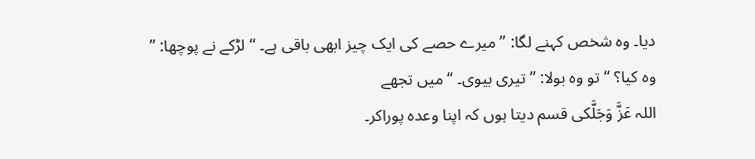دیا۔ وہ شخص کہنے لگا: ’’ میرے حصے کی ایک چیز ابھی باقی ہے۔ ‘‘ لڑکے نے پوچھا: ’’ وہ کیا؟ ‘‘ تو وہ بولا: ’’ تیری بیوی۔ ‘‘ میں تجھے
اللہ عَزَّ وَجَلَّکی قسم دیتا ہوں کہ اپنا وعدہ پوراکر۔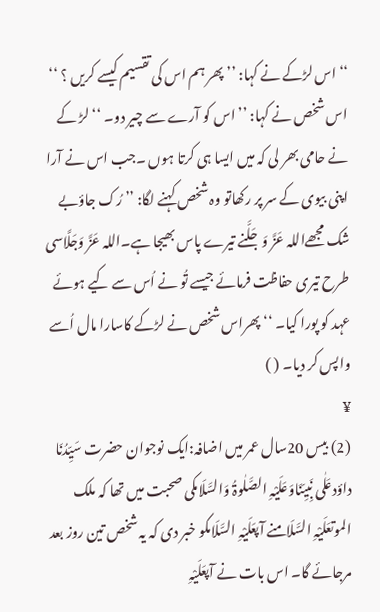‘‘ اس لڑکے نے کہا: ’’ پھر ہم اس کی تقسیم کیسے کریں ؟ ‘‘ اس شخص نے کہا: ’’ اس کو آرے سے چیر دو۔ ‘‘ لڑ کے نے حامی بھر لی کہ میں ایسا ہی کرتا ہوں ۔جب اس نے آرا اپنی بیوی کے سر پر رکھاتو وہ شخص کہنے لگا: ’’ رُک جاؤبے شک مجھےاللہ عَزَّ وَجَلَّنے تیرے پاس بھیجا ہے۔اللہ عَزَّ وَجَلَّاسی طرح تیری حفاظت فرمائے جیسے تُو نے اُس سے کیے ہوئے عہد کو پورا کیا۔ ‘‘ پھراس شخص نے لڑکے کاسارا مال اُسے واپس کر دیا۔ ( )
¥
(2) بیس 20سال عمر میں اضافہ:ايک نوجوان حضرت سَیِّدُنَا داؤدعَلٰی نَبِیِّنَاوَعَلَیْہِ الصَّلٰوۃُ وَالسَّلَامکی صحبت میں تھا کہ ملک الموتعَلَیْہِ السَّلَامنے آپعَلَیْہِ السَّلَامکو خبر دی کہ يہ شخص تين روز بعد مرجائے گا۔ اس بات نے آپعَلَیْہِ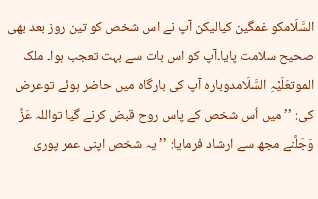السَّلَامکو غمگین کيالیکن آپ نے اس شخص کو تين روز بعد بھی صحيح سلامت پايا۔آپ کو اس بات سے بہت تعجب ہوا۔ ملک الموتعَلَیْہِ السَّلَامدوبارہ آپ کی بارگاہ میں حاضر ہوئے توعرض کی: ’’ میں اُس شخص کے پاس روح قبض کرنے گيا تواللہ عَزَّ وَجَلَّنے مجھ سے ارشاد فرمايا: ’’ يہ شخص اپنی عمر پوری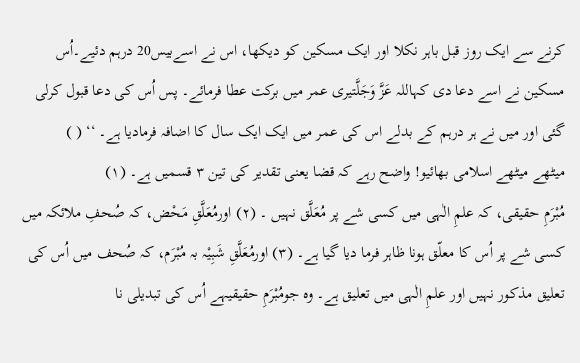کرنے سے ايک روز قبل باہر نکلا اور ايک مسکين کو دیکھا، اس نے اسےبيس20 درہم دئیے۔اُس مسکين نے اسے دعا دی کہاللہ عَزَّ وَجَلَّتيری عمر میں برکت عطا فرمائے۔ پس اُس کی دعا قبول کرلی گئی اور میں نے ہر درہم کے بدلے اس کی عمر میں ايک ايک سال کا اضافہ فرماديا ہے۔ ‘‘ ( )
میٹھے میٹھے اسلامی بھائیو! واضح رہے کہ قضا یعنی تقدیر کی تین ۳ قسمیں ہے۔ (۱)
مُبْرَمِ حقیقی، کہ علمِ الٰہی میں کسی شے پر مُعَلَّق نہیں ۔ (۲) اورمُعَلَّقِ مَحْض، کہ صُحفِ ملائکہ میں کسی شے پر اُس کا معلّق ہونا ظاہر فرما دیا گیا ہے۔ (۳) اورمُعَلَّقِ شَبِیْہ بہ مُبْرَم، کہ صُحف میں اُس کی تعلیق مذکور نہیں اور علمِ الٰہی میں تعلیق ہے۔ وہ جومُبْرَمِ حقیقیہے اُس کی تبدیلی نا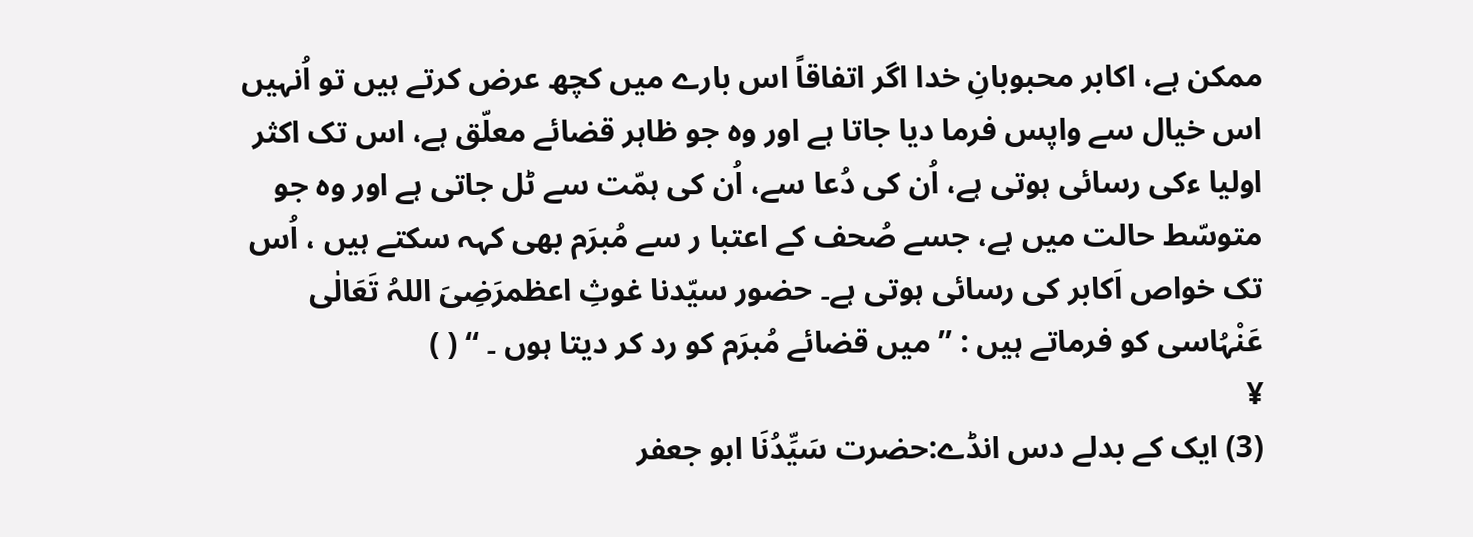ممکن ہے، اکابر محبوبانِ خدا اگر اتفاقاً اس بارے میں کچھ عرض کرتے ہیں تو اُنہیں اس خیال سے واپس فرما دیا جاتا ہے اور وہ جو ظاہر قضائے معلّق ہے، اس تک اکثر اولیا ءکی رسائی ہوتی ہے، اُن کی دُعا سے، اُن کی ہمّت سے ٹل جاتی ہے اور وہ جو متوسّط حالت میں ہے، جسے صُحف کے اعتبا ر سے مُبرَم بھی کہہ سکتے ہیں ، اُس تک خواص اَکابر کی رسائی ہوتی ہے۔ حضور سیّدنا غوثِ اعظمرَضِیَ اللہُ تَعَالٰی عَنْہُاسی کو فرماتے ہیں : ’’ میں قضائے مُبرَم کو رد کر دیتا ہوں ۔ ‘‘ ( )
¥
(3) ایک کے بدلے دس انڈے:حضرت سَیِّدُنَا ابو جعفر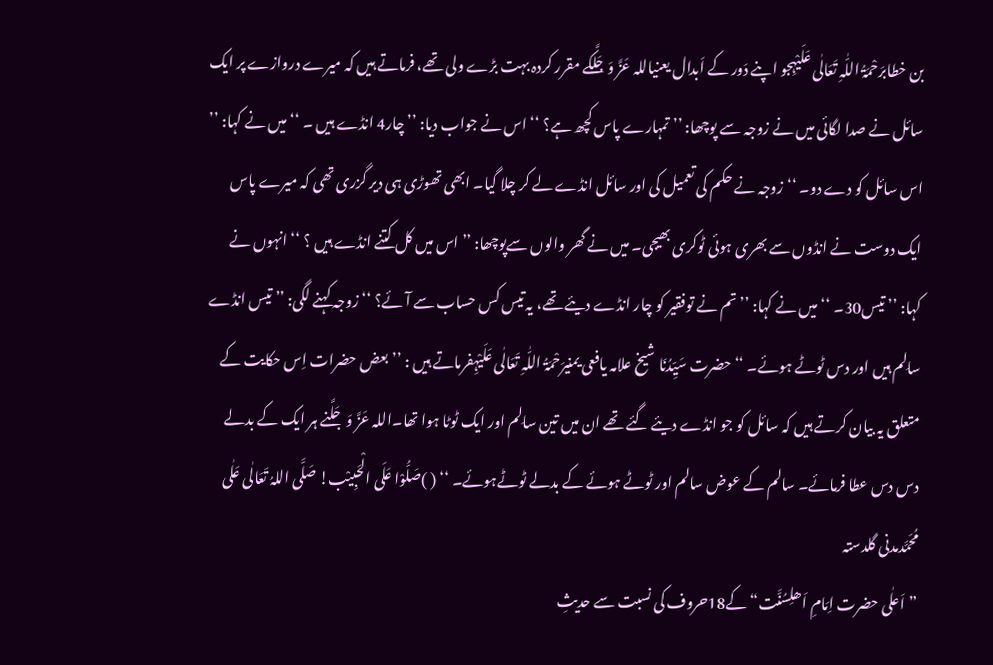بن خطابرَحْمَۃُ اللّٰہِ تَعَالٰی عَلَیْہِجو اپنے دَور کے اَبدال یعنیاللہ عَزَّ وَجَلَّکے مقرر کردہ بہت بڑے ولی تھے، فرماتے ہیں کہ میرے دروازے پر ایک سائل نے صدا لگائی میں نے زوجہ سے پوچھا: ’’ تمہارے پاس کچھ ہے؟ ‘‘ اس نے جواب دیا: ’’ چار4 انڈے ہیں ۔ ‘‘ میں نے کہا: ’’ اس سائل کو دے دو۔ ‘‘ زوجہ نے حکم کی تعمیل کی اور سائل انڈے لے کر چلا گیا۔ ابھی تھوڑی ہی دیر گزری تھی کہ میرے پاس ایک دوست نے انڈوں سے بھری ہوئی ٹوکری بھیجی۔ میں نے گھر والوں سےپوچھا: ’’ اس میں کل کتنے انڈے ہیں ؟ ‘‘ انہوں نے کہا: ’’ تیس30۔ ‘‘ میں نے کہا: ’’ تم نے توفقیر کو چار انڈے دیئے تھے، یہ تیس کس حساب سے آئے؟ ‘‘ زوجہ کہنے لگی: ’’ تیس انڈے سالِم ہیں اور دس ٹوٹے ہوئے۔ ‘‘ حضرت سَیِّدُنَا شیخ علامہ یافعی یمنیرَحْمَۃُ اللّٰہِ تَعَالٰی عَلَیْہِفرماتے ہیں : ’’ بعض حضرات اِس حکایت کے متعلق یہ بیان کرتے ہیں کہ سائل کو جو انڈے دیئے گئے تھے ان میں تین سالِم اور ایک ٹوٹا ہوا تھا۔اللہ عَزَّ وَجَلَّنے ہر ایک کے بدلے دس دس عطا فرمائے۔ سالم کے عوض سالم اور ٹوٹے ہوئے کے بدلے ٹوٹےہوئے۔ ‘‘ ( )صَلُّوْا عَلَی الْحَبِیْب! صَلَّی اللہُ تَعَالٰی عَلٰی مُحَمَّدمدنی گلدستہ
”اَعلٰی حضرت اِمَامِ اَھلِسُنَّت“کے18حروف کی نسبت سے حدیثِ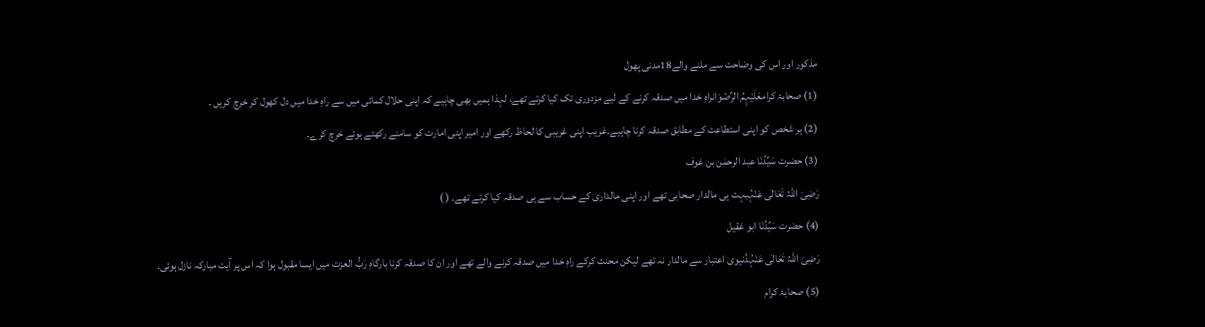مذکور اور اس کی وضاحت سے ملنے والے18مدنی پھول
(1) صحابۂ کرامعَلَیْہِمُ الرِّضْوَانراہِ خدا میں صدقہ کرنے کے لیے مزدوری تک کیا کرتے تھے، لہذا ہمیں بھی چاہیے کہ اپنی حلال کمائی میں سے راہِ خدا میں دل کھول کر خرچ کریں ۔
(2) ہر شخص کو اپنی استطاعت کے مطابق صدقہ کرنا چاہیے۔غریب اپنی غریبی کا لحاظ رکھے اور امیر اپنی امارت کو سامنے رکھتے ہوئے خرچ کرے۔
(3) حضرت سَیِّدُنَا عبد الرحمٰن بن عَوف
رَضِیَ اللہُ تَعَالٰی عَنْہُبہت ہی مالدار صحابی تھے اور اپنی مالداری کے حساب سے ہی صدقہ کیا کرتے تھے۔ ( )
(4) حضرت سَیِّدُنَا ابو عَقیل
رَضِیَ اللہُ تَعَالٰی عَنْہُدُنیوی اعتبار سے مالدار نہ تھے لیکن محنت کرکے راہِ خدا میں صدقہ کرنے والے تھے اور ان کا صدقہ کرنا بارگاہِ رَبُّ العزت میں ایسا مقبول ہوا کہ اس پر آیت مبارکہ نازل ہوئی۔
(5) صحابۂ کرام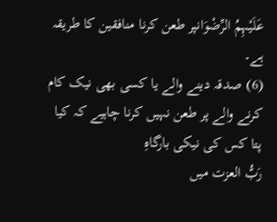عَلَیْہِمُ الرِّضْوَانپر طعن کرنا منافقین کا طریقہ ہے۔
(6) صدقہ دینے والے یا کسی بھی نیک کام کرنے والے پر طعن نہیں کرنا چاہیے کہ کیا پتا کس کی نیکی بارگاہِ
رَبُّ العزت میں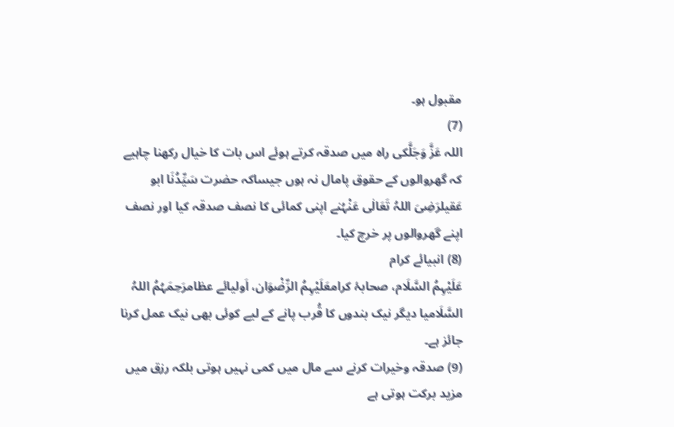مقبول ہو۔
(7)
اللہ عَزَّ وَجَلَّکی راہ میں صدقہ کرتے ہوئے اس بات کا خیال رکھنا چاہیے کہ گھروالوں کے حقوق پامال نہ ہوں جیساکہ حضرت سَیِّدُنَا ابو عَقیلرَضِیَ اللہُ تَعَالٰی عَنْہُنے اپنی کمائی کا نصف صدقہ کیا اور نصف اپنے گھروالوں پر خرچ کیا۔
(8) انبیائے کرام
عَلَیْہِمُ السَّلَام، صحابۂ کرامعَلَیْہِمُ الرِّضْوَان، اَولیائے عظامرَحِمَہُمُ اللہُ السَّلَامیا دیگر نیک بندوں کا قُرب پانے کے لیے کوئی بھی نیک عمل کرنا جائز ہے۔
(9) صدقہ وخیرات کرنے سے مال میں کمی نہیں ہوتی بلکہ رزق میں مزید برکت ہوتی ہے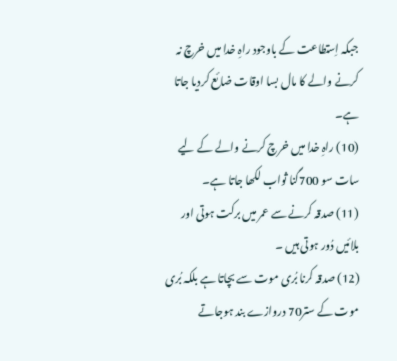جبکہ اِستطاعت کے باوجود راہِ خدا میں خرچ نہ کرنے والے کا مال بسا اوقات ضائع کردیا جاتا ہے۔
(10) راہِ خدا میں خرچ کرنے والے کے لیے سات سو 700گنا ثواب لکھا جاتا ہے۔
(11) صدقہ کرنے سے عمر میں برکت ہوتی اور بلائیں دُور ہوتی ہیں ۔
(12) صدقہ کرنا بُری موت سے بچاتا ہے بلکہ بُری موت کے ستر70 دروازے بند ہوجاتے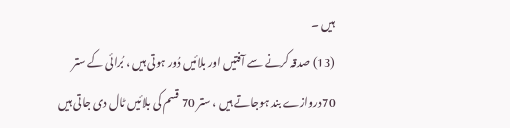ہیں ۔
(13) صدقہ کرنے سے آفتیں اور بلائیں دُور ہوتی ہیں ، بُرائی کے ستر 70دروازے بند ہوجاتے ہیں ، ستر 70 قسم کی بلائیں ٹال دی جاتی ہیں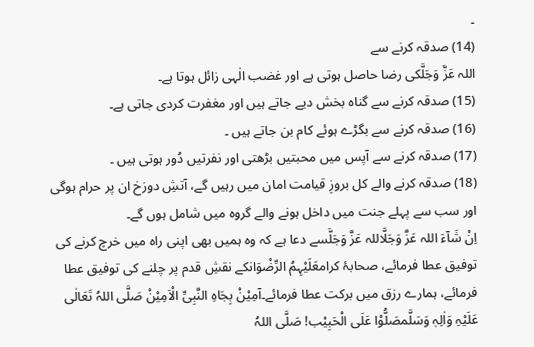۔
(14) صدقہ کرنے سے
اللہ عَزَّ وَجَلَّکی رضا حاصل ہوتی ہے اور غضب الٰہی زائل ہوتا ہے۔
(15) صدقہ کرنے سے گناہ بخش دیے جاتے ہیں اور مغفرت کردی جاتی ہے۔
(16) صدقہ کرنے سے بگڑے ہوئے کام بن جاتے ہیں ۔
(17) صدقہ کرنے سے آپس میں محبتیں بڑھتی اور نفرتیں دُور ہوتی ہیں ۔
(18) صدقہ کرنے والے کل بروزِ قیامت امان میں رہیں گے، آتشِ دوزخ ان پر حرام ہوگی اور سب سے پہلے جنت میں داخل ہونے والے گروہ میں شامل ہوں گے۔
اِنْ شَآءَ اللہ عَزَّ وَجَلَّاللہ عَزَّ وَجَلَّسے دعا ہے کہ وہ ہمیں بھی اپنی راہ میں خرچ کرنے کی توفیق عطا فرمائے، صحابۂ کرامعَلَیْہِمُ الرِّضْوَانکے نقشِ قدم پر چلنے کی توفیق عطا فرمائے، ہمارے رزق میں برکت عطا فرمائے۔آمِیْنْ بِجَاہِ النَّبِیِّ الْاَمِیْنْ صَلَّی اللہُ تَعَالٰی عَلَیْہِ وَاٰلِہٖ وَسَلَّمصَلُّوْا عَلَی الْحَبِیْب! صَلَّی اللہُ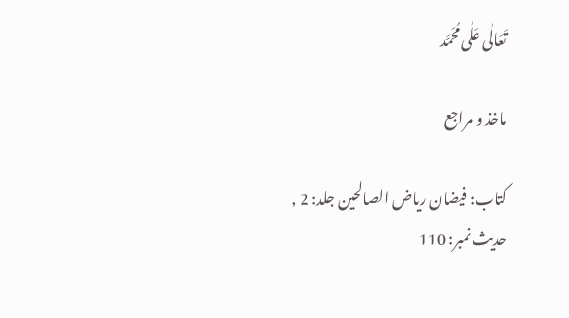تَعَالٰی عَلٰی مُحَمَّد

ماخذ و مراجع

کتاب: فیضان ریاض الصالحین جلد: 2 , حدیث نمبر: 110